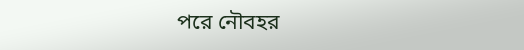পরে নৌবহর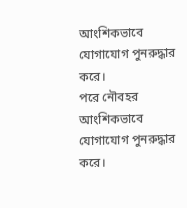আংশিকভাবে যোগাযোগ পুনরুদ্ধার করে।
পরে নৌবহর আংশিকভাবে যোগাযোগ পুনরুদ্ধার করে।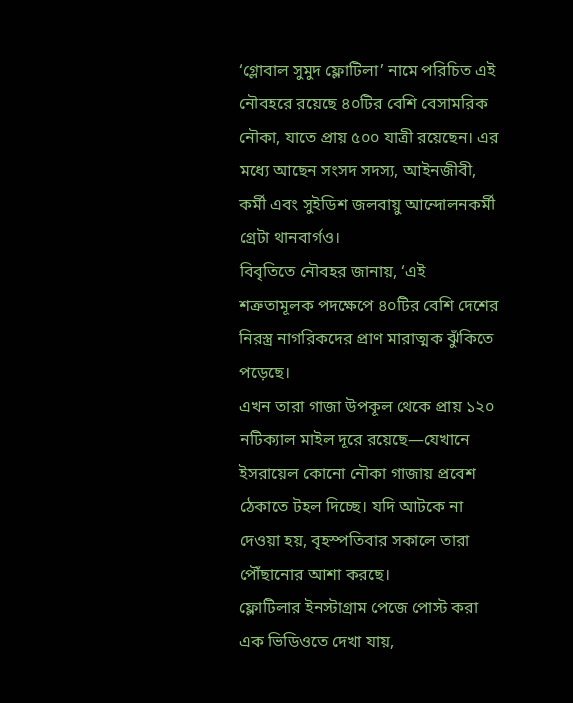‘গ্লোবাল সুমুদ ফ্লোটিলা’ নামে পরিচিত এই নৌবহরে রয়েছে ৪০টির বেশি বেসামরিক নৌকা, যাতে প্রায় ৫০০ যাত্রী রয়েছেন। এর মধ্যে আছেন সংসদ সদস্য, আইনজীবী, কর্মী এবং সুইডিশ জলবায়ু আন্দোলনকর্মী গ্রেটা থানবার্গও।
বিবৃতিতে নৌবহর জানায়, ‘এই শত্রুতামূলক পদক্ষেপে ৪০টির বেশি দেশের নিরস্ত্র নাগরিকদের প্রাণ মারাত্মক ঝুঁকিতে পড়েছে।
এখন তারা গাজা উপকূল থেকে প্রায় ১২০ নটিক্যাল মাইল দূরে রয়েছে—যেখানে ইসরায়েল কোনো নৌকা গাজায় প্রবেশ ঠেকাতে টহল দিচ্ছে। যদি আটকে না দেওয়া হয়, বৃহস্পতিবার সকালে তারা পৌঁছানোর আশা করছে।
ফ্লোটিলার ইনস্টাগ্রাম পেজে পোস্ট করা এক ভিডিওতে দেখা যায়,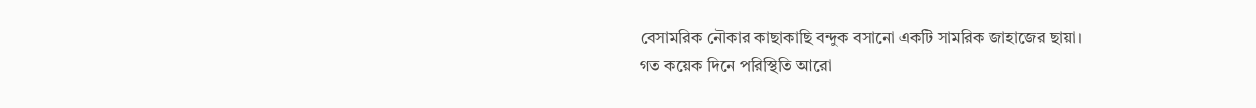বেসামরিক নৌকার কাছাকাছি বন্দুক বসানো একটি সামরিক জাহাজের ছায়া।
গত কয়েক দিনে পরিস্থিতি আরো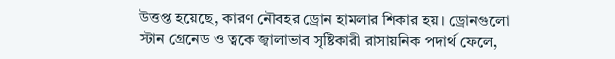উত্তপ্ত হয়েছে, কারণ নৌবহর ড্রোন হামলার শিকার হয়। ড্রোনগুলো স্টান গ্রেনেড ও ত্বকে জ্বালাভাব সৃষ্টিকারী রাসায়নিক পদার্থ ফেলে,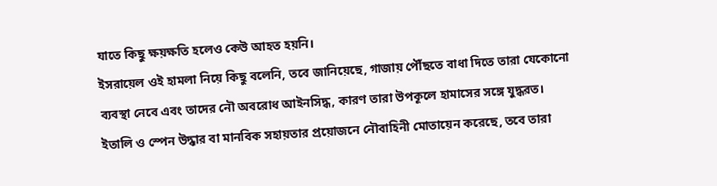যাতে কিছু ক্ষয়ক্ষতি হলেও কেউ আহত হয়নি।
ইসরায়েল ওই হামলা নিয়ে কিছু বলেনি, তবে জানিয়েছে, গাজায় পৌঁছতে বাধা দিতে তারা যেকোনো ব্যবস্থা নেবে এবং তাদের নৌ অবরোধ আইনসিদ্ধ, কারণ তারা উপকূলে হামাসের সঙ্গে যুদ্ধরত।
ইতালি ও স্পেন উদ্ধার বা মানবিক সহায়তার প্রয়োজনে নৌবাহিনী মোতায়েন করেছে, তবে তারা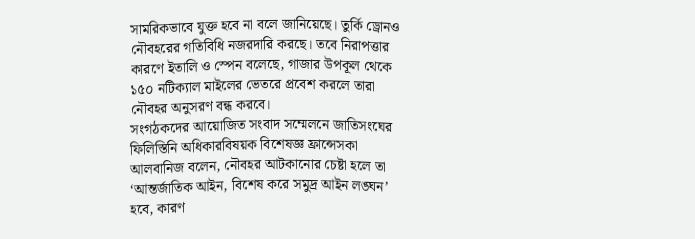সামরিকভাবে যুক্ত হবে না বলে জানিয়েছে। তুর্কি ড্রোনও নৌবহরের গতিবিধি নজরদারি করছে। তবে নিরাপত্তার কারণে ইতালি ও স্পেন বলেছে, গাজার উপকূল থেকে ১৫০ নটিক্যাল মাইলের ভেতরে প্রবেশ করলে তারা নৌবহর অনুসরণ বন্ধ করবে।
সংগঠকদের আয়োজিত সংবাদ সম্মেলনে জাতিসংঘের ফিলিস্তিনি অধিকারবিষয়ক বিশেষজ্ঞ ফ্রান্সেসকা আলবানিজ বলেন, নৌবহর আটকানোর চেষ্টা হলে তা ‘আন্তর্জাতিক আইন, বিশেষ করে সমুদ্র আইন লঙ্ঘন’ হবে, কারণ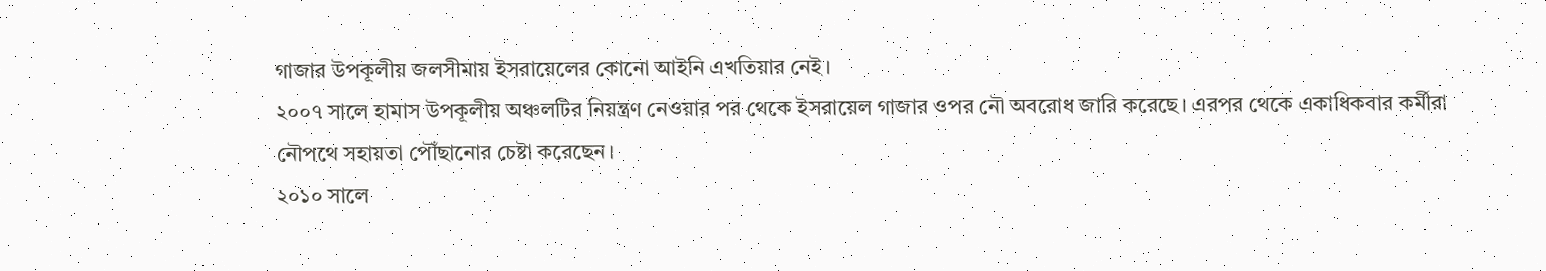গাজার উপকূলীয় জলসীমায় ইসরায়েলের কোনো আইনি এখতিয়ার নেই।
২০০৭ সালে হামাস উপকূলীয় অঞ্চলটির নিয়ন্ত্রণ নেওয়ার পর থেকে ইসরায়েল গাজার ওপর নৌ অবরোধ জারি করেছে। এরপর থেকে একাধিকবার কর্মীরা নৌপথে সহায়তা পৌঁছানোর চেষ্টা করেছেন।
২০১০ সালে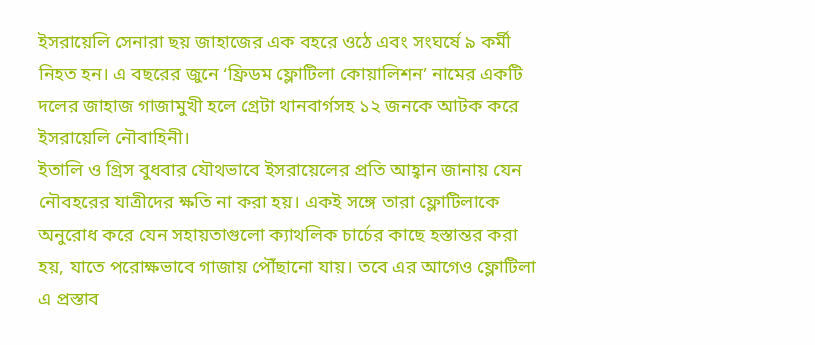ইসরায়েলি সেনারা ছয় জাহাজের এক বহরে ওঠে এবং সংঘর্ষে ৯ কর্মী নিহত হন। এ বছরের জুনে ‘ফ্রিডম ফ্লোটিলা কোয়ালিশন’ নামের একটি দলের জাহাজ গাজামুখী হলে গ্রেটা থানবার্গসহ ১২ জনকে আটক করে ইসরায়েলি নৌবাহিনী।
ইতালি ও গ্রিস বুধবার যৌথভাবে ইসরায়েলের প্রতি আহ্বান জানায় যেন নৌবহরের যাত্রীদের ক্ষতি না করা হয়। একই সঙ্গে তারা ফ্লোটিলাকে অনুরোধ করে যেন সহায়তাগুলো ক্যাথলিক চার্চের কাছে হস্তান্তর করা হয়, যাতে পরোক্ষভাবে গাজায় পৌঁছানো যায়। তবে এর আগেও ফ্লোটিলা এ প্রস্তাব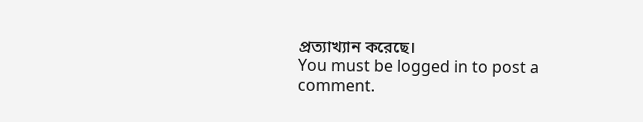প্রত্যাখ্যান করেছে।
You must be logged in to post a comment.